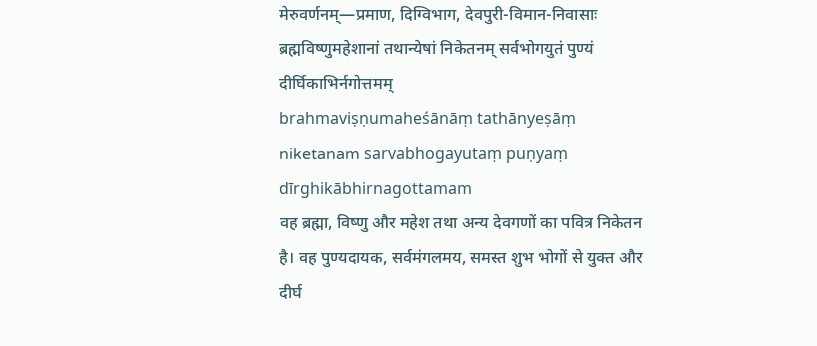मेरुवर्णनम्—प्रमाण, दिग्विभाग, देवपुरी-विमान-निवासाः
ब्रह्मविष्णुमहेशानां तथान्येषां निकेतनम् सर्वभोगयुतं पुण्यं दीर्घिकाभिर्नगोत्तमम्
brahmaviṣṇumaheśānāṃ tathānyeṣāṃ niketanam sarvabhogayutaṃ puṇyaṃ dīrghikābhirnagottamam
वह ब्रह्मा, विष्णु और महेश तथा अन्य देवगणों का पवित्र निकेतन है। वह पुण्यदायक, सर्वमंगलमय, समस्त शुभ भोगों से युक्त और दीर्घ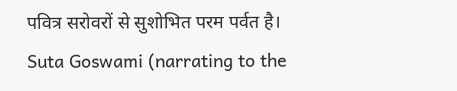पवित्र सरोवरों से सुशोभित परम पर्वत है।
Suta Goswami (narrating to the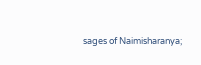sages of Naimisharanya;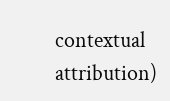contextual attribution)